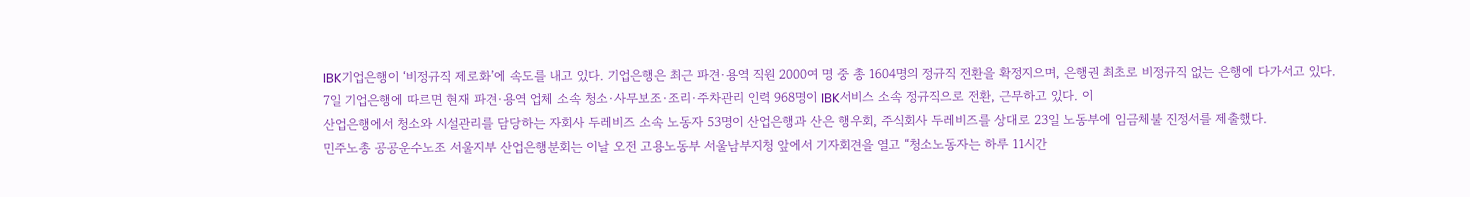IBK기업은행이 ‘비정규직 제로화’에 속도를 내고 있다. 기업은행은 최근 파견·용역 직원 2000여 명 중 총 1604명의 정규직 전환을 확정지으며, 은행권 최초로 비정규직 없는 은행에 다가서고 있다.
7일 기업은행에 따르면 현재 파견·용역 업체 소속 청소·사무보조·조리·주차관리 인력 968명이 IBK서비스 소속 정규직으로 전환, 근무하고 있다. 이
산업은행에서 청소와 시설관리를 담당하는 자회사 두레비즈 소속 노동자 53명이 산업은행과 산은 행우회, 주식회사 두레비즈를 상대로 23일 노동부에 임금체불 진정서를 제출했다.
민주노총 공공운수노조 서울지부 산업은행분회는 이날 오전 고용노동부 서울남부지청 앞에서 기자회견을 열고 “청소노동자는 하루 11시간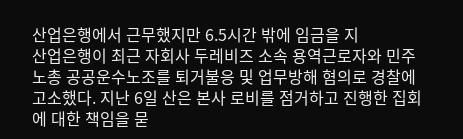산업은행에서 근무했지만 6.5시간 밖에 임금을 지
산업은행이 최근 자회사 두레비즈 소속 용역근로자와 민주노총 공공운수노조를 퇴거불응 및 업무방해 혐의로 경찰에 고소했다. 지난 6일 산은 본사 로비를 점거하고 진행한 집회에 대한 책임을 묻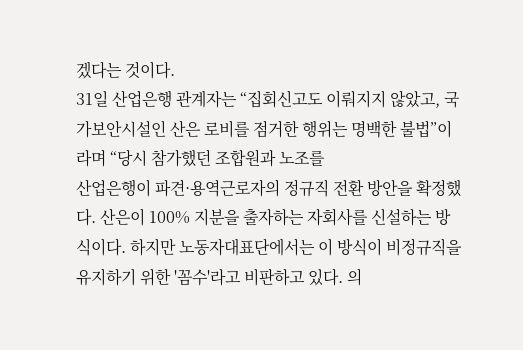겠다는 것이다.
31일 산업은행 관계자는 “집회신고도 이뤄지지 않았고, 국가보안시설인 산은 로비를 점거한 행위는 명백한 불법”이라며 “당시 참가했던 조합원과 노조를
산업은행이 파견·용역근로자의 정규직 전환 방안을 확정했다. 산은이 100% 지분을 출자하는 자회사를 신설하는 방식이다. 하지만 노동자대표단에서는 이 방식이 비정규직을 유지하기 위한 '꼼수'라고 비판하고 있다. 의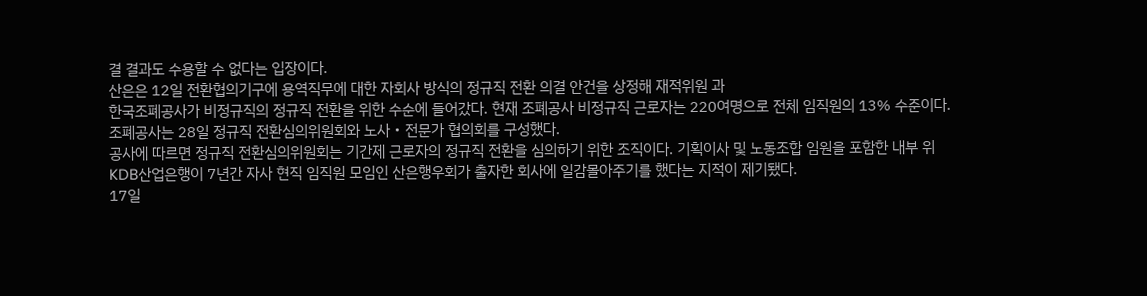결 결과도 수용할 수 없다는 입장이다.
산은은 12일 전환협의기구에 용역직무에 대한 자회사 방식의 정규직 전환 의결 안건을 상정해 재적위원 과
한국조폐공사가 비정규직의 정규직 전환을 위한 수순에 들어갔다. 현재 조폐공사 비정규직 근로자는 220여명으로 전체 임직원의 13% 수준이다.
조폐공사는 28일 정규직 전환심의위원회와 노사‧전문가 협의회를 구성했다.
공사에 따르면 정규직 전환심의위원회는 기간제 근로자의 정규직 전환을 심의하기 위한 조직이다. 기획이사 및 노동조합 임원을 포함한 내부 위
KDB산업은행이 7년간 자사 현직 임직원 모임인 산은행우회가 출자한 회사에 일감몰아주기를 했다는 지적이 제기됐다.
17일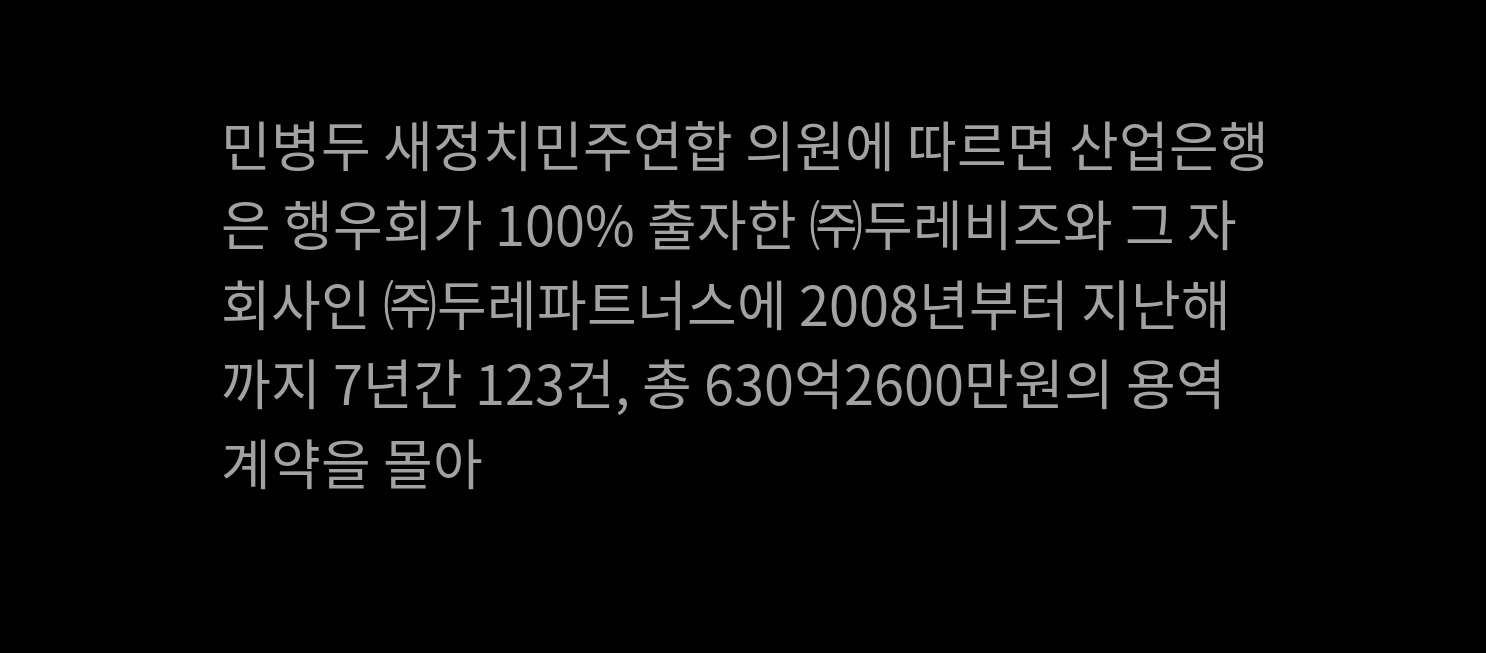민병두 새정치민주연합 의원에 따르면 산업은행은 행우회가 100% 출자한 ㈜두레비즈와 그 자회사인 ㈜두레파트너스에 2008년부터 지난해까지 7년간 123건, 총 630억2600만원의 용역 계약을 몰아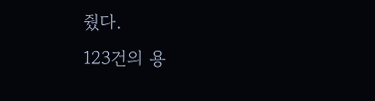줬다.
123건의 용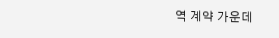역 계약 가운데